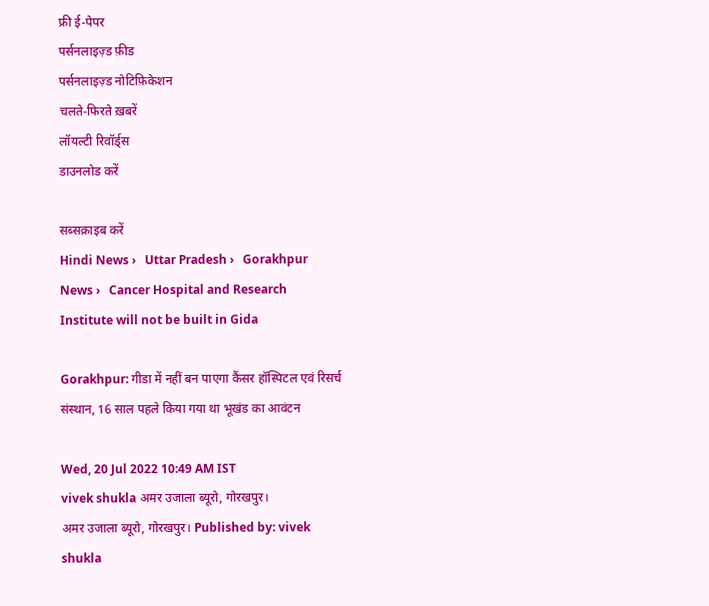फ्री ई-पेपर
पर्सनलाइज़्ड फ़ीड
पर्सनलाइज़्ड नोटिफ़िकेशन
चलते-फिरते ख़बरें
लॉयल्टी रिवॉर्ड्स
डाउनलोड करें

सब्सक्राइब करें
Hindi News ›   Uttar Pradesh ›   Gorakhpur News ›   Cancer Hospital and Research Institute will not be built in Gida

Gorakhpur: गीडा में नहीं बन पाएगा कैंसर हॉस्पिटल एवं रिसर्च संस्थान, 16 साल पहले किया गया था भूखंड का आवंटन

Wed, 20 Jul 2022 10:49 AM IST
vivek shukla अमर उजाला ब्यूरो, गोरखपुर।
अमर उजाला ब्यूरो, गोरखपुर। Published by: vivek shukla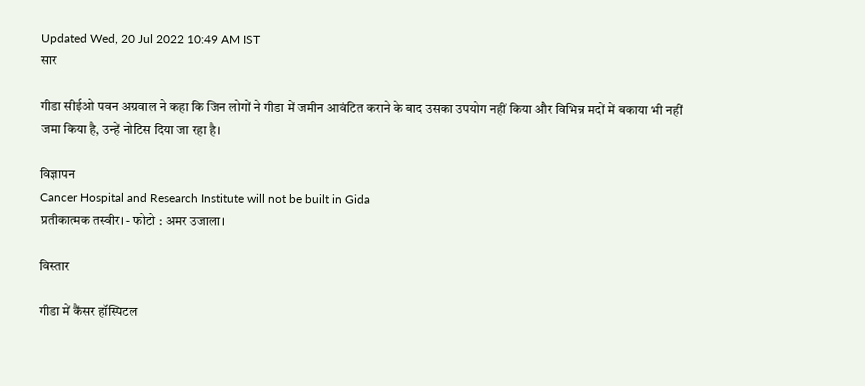Updated Wed, 20 Jul 2022 10:49 AM IST
सार

गीडा सीईओ पवन अग्रवाल ने कहा कि जिन लोगों ने गीडा में जमीन आवंटित कराने के बाद उसका उपयोग नहीं किया और विभिन्न मदों में बकाया भी नहीं जमा किया है, उन्हें नोटिस दिया जा रहा है।

विज्ञापन
Cancer Hospital and Research Institute will not be built in Gida
प्रतीकात्मक तस्वीर। - फोटो : अमर उजाला।

विस्तार

गीडा में कैंसर हॉस्पिटल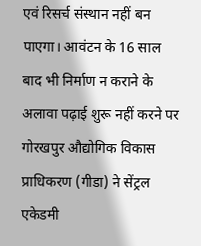एवं रिसर्च संस्थान नहीं बन पाएगा। आवंटन के 16 साल बाद भी निर्माण न कराने के अलावा पढ़ाई शुरू नहीं करने पर गोरखपुर औद्योगिक विकास प्राधिकरण (गीडा) ने सेंट्रल एकेडमी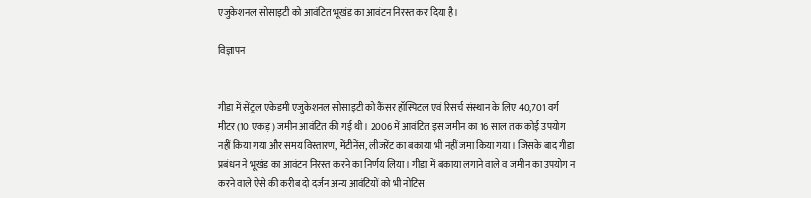एजुकेशनल सोसाइटी को आवंटित भूखंड का आवंटन निरस्त कर दिया है।

विज्ञापन


गीडा में सेंट्रल एकेडमी एजुकेशनल सोसाइटी को कैंसर हॉस्पिटल एवं रिसर्च संस्थान के लिए 40,701 वर्ग मीटर (10 एकड़) जमीन आवंटित की गई थी। 2006 में आवंटित इस जमीन का 16 साल तक कोई उपयोग नहीं किया गया और समय विस्तारण, मेंटीनेंस, लीजरेंट का बकाया भी नहीं जमा किया गया। जिसके बाद गीडा प्रबंधन ने भूखंड का आवंटन निरस्त करने का निर्णय लिया। गीडा में बकाया लगाने वाले व जमीन का उपयोग न करने वाले ऐसे की करीब दो दर्जन अन्य आवंटियों को भी नोटिस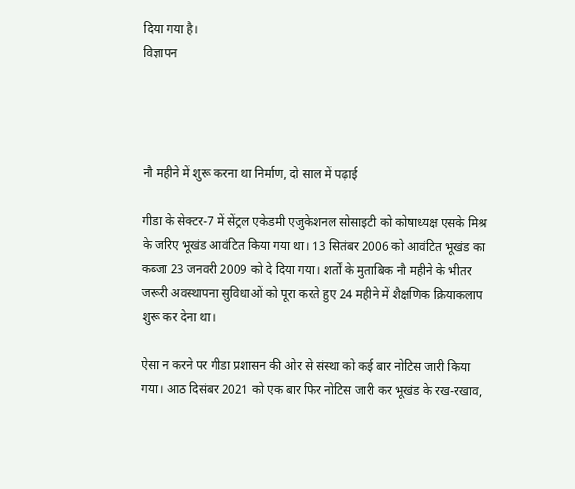दिया गया है।
विज्ञापन




नौ महीने में शुरू करना था निर्माण, दो साल में पढ़ाई

गीडा के सेक्टर-7 में सेंट्रल एकेडमी एजुकेशनल सोसाइटी को कोषाध्यक्ष एसके मिश्र के जरिए भूखंड आवंटित किया गया था। 13 सितंबर 2006 को आवंटित भूखंड का कब्जा 23 जनवरी 2009 को दे दिया गया। शर्तों के मुताबिक नौ महीने के भीतर जरूरी अवस्थापना सुविधाओं को पूरा करते हुए 24 महीने में शैक्षणिक क्रियाकलाप शुरू कर देना था।

ऐसा न करने पर गीडा प्रशासन की ओर से संस्था को कई बार नोटिस जारी किया गया। आठ दिसंबर 2021 को एक बार फिर नोटिस जारी कर भूखंड के रख-रखाव,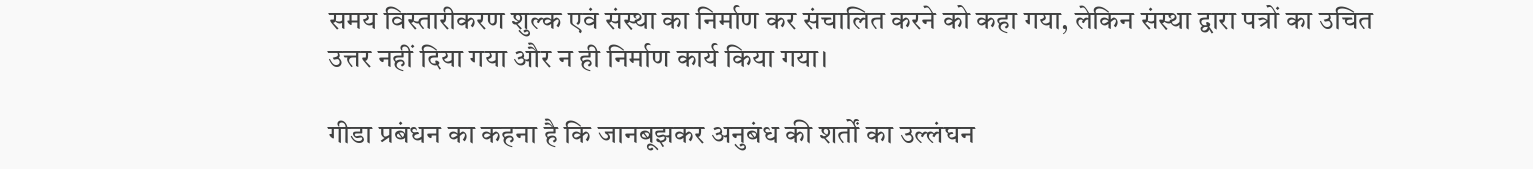समय विस्तारीकरण शुल्क एवं संस्था का निर्माण कर संचालित करने को कहा गया, लेकिन संस्था द्वारा पत्रों का उचित उत्तर नहीं दिया गया और न ही निर्माण कार्य किया गया।

गीडा प्रबंधन का कहना है कि जानबूझकर अनुबंध की शर्तों का उल्लंघन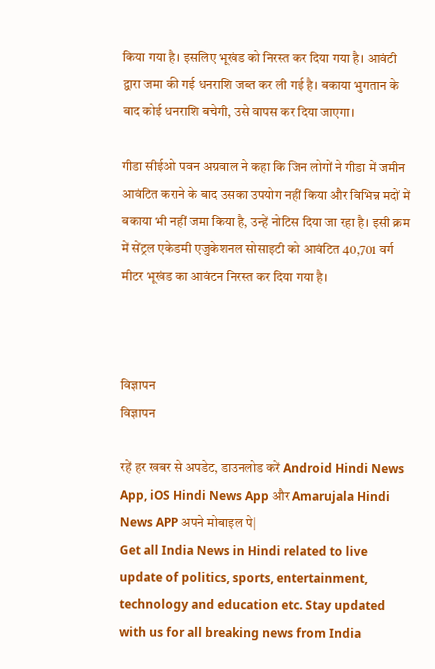किया गया है। इसलिए भूखंड को निरस्त कर दिया गया है। आवंटी द्वारा जमा की गई धनराशि जब्त कर ली गई है। बकाया भुगतान के बाद कोई धनराशि बचेगी, उसे वापस कर दिया जाएगा।

गीडा सीईओ पवन अग्रवाल ने कहा कि जिन लोगों ने गीडा में जमीन आवंटित कराने के बाद उसका उपयोग नहीं किया और विभिन्न मदों में बकाया भी नहीं जमा किया है, उन्हें नोटिस दिया जा रहा है। इसी क्रम में सेंट्रल एकेडमी एजुकेशनल सोसाइटी को आवंटित 40,701 वर्ग मीटर भूखंड का आवंटन निरस्त कर दिया गया है।



विज्ञापन
विज्ञापन

रहें हर खबर से अपडेट, डाउनलोड करें Android Hindi News App, iOS Hindi News App और Amarujala Hindi News APP अपने मोबाइल पे|
Get all India News in Hindi related to live update of politics, sports, entertainment, technology and education etc. Stay updated with us for all breaking news from India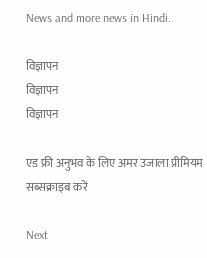News and more news in Hindi.

विज्ञापन
विज्ञापन
विज्ञापन

एड फ्री अनुभव के लिए अमर उजाला प्रीमियम सब्सक्राइब करें

Next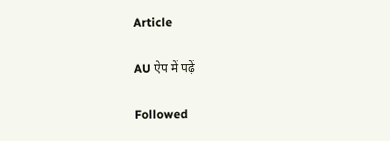Article

AU ऐप में पढ़ें

Followed